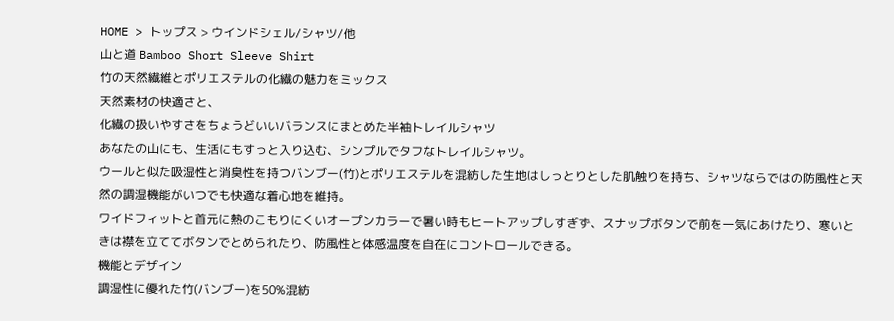HOME > トップス > ウインドシェル/シャツ/他
山と道 Bamboo Short Sleeve Shirt
竹の天然繊維とポリエステルの化繊の魅力をミックス
天然素材の快適さと、
化繊の扱いやすさをちょうどいいバランスにまとめた半袖トレイルシャツ
あなたの山にも、生活にもすっと入り込む、シンプルでタフなトレイルシャツ。
ウールと似た吸湿性と消臭性を持つバンブー(竹)とポリエステルを混紡した生地はしっとりとした肌触りを持ち、シャツならではの防風性と天然の調湿機能がいつでも快適な着心地を維持。
ワイドフィットと首元に熱のこもりにくいオープンカラーで暑い時もヒートアップしすぎず、スナップボタンで前を一気にあけたり、寒いときは襟を立ててボタンでとめられたり、防風性と体感温度を自在にコントロールできる。
機能とデザイン
調湿性に優れた竹(バンブー)を50%混紡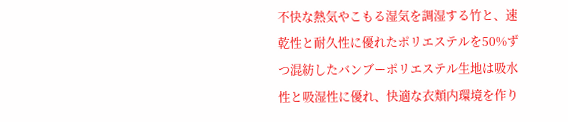不快な熱気やこもる湿気を調湿する竹と、速乾性と耐久性に優れたポリエステルを50%ずつ混紡したバンブーポリエステル生地は吸水性と吸湿性に優れ、快適な衣類内環境を作り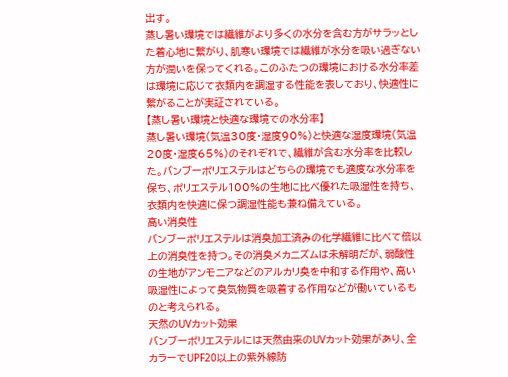出す。
蒸し暑い環境では繊維がより多くの水分を含む方がサラッとした着心地に繋がり、肌寒い環境では繊維が水分を吸い過ぎない方が潤いを保ってくれる。このふたつの環境における水分率差は環境に応じて衣類内を調湿する性能を表しており、快適性に繋がることが実証されている。
【蒸し暑い環境と快適な環境での水分率】
蒸し暑い環境(気温30度・湿度90%)と快適な湿度環境(気温20度・湿度65%)のそれぞれで、繊維が含む水分率を比較した。バンブーポリエステルはどちらの環境でも適度な水分率を保ち、ポリエステル100%の生地に比べ優れた吸湿性を持ち、衣類内を快適に保つ調湿性能も兼ね備えている。
高い消臭性
バンブーポリエステルは消臭加工済みの化学繊維に比べて倍以上の消臭性を持つ。その消臭メカニズムは未解明だが、弱酸性の生地がアンモニアなどのアルカリ臭を中和する作用や、高い吸湿性によって臭気物質を吸着する作用などが働いているものと考えられる。
天然のUVカット効果
バンブーポリエステルには天然由来のUVカット効果があり、全カラーでUPF20以上の紫外線防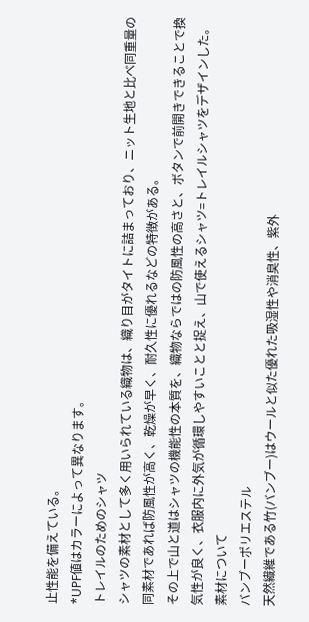止性能を備えている。
*UPF値はカラーによって異なります。
トレイルのためのシャツ
シャツの素材として多く用いられている織物は、織り目がタイトに詰まっており、ニット生地と比べ同重量の同素材であれば防風性が高く、乾燥が早く、耐久性に優れるなどの特徴がある。
その上で山と道はシャツの機能性の本質を、織物ならではの防風性の高さと、ボタンで前開きできることで換気性が良く、衣服内に外気が循環しやすいことと捉え、山で使えるシャツ=トレイルシャツをデザインした。
素材について
バンブーポリエステル
天然繊維である竹(バンブー)はウールと似た優れた吸湿性や消臭性、紫外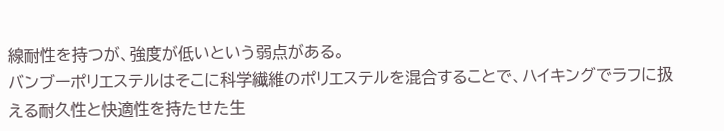線耐性を持つが、強度が低いという弱点がある。
バンブーポリエステルはそこに科学繊維のポリエステルを混合することで、ハイキングでラフに扱える耐久性と快適性を持たせた生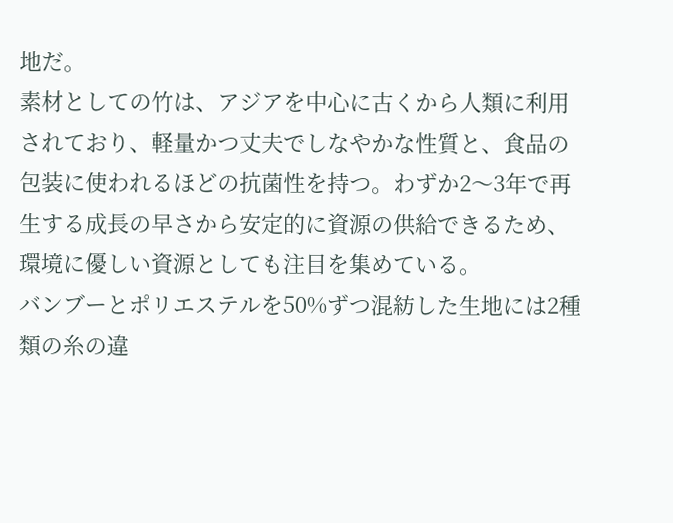地だ。
素材としての竹は、アジアを中心に古くから人類に利用されており、軽量かつ丈夫でしなやかな性質と、食品の包装に使われるほどの抗菌性を持つ。わずか2〜3年で再生する成長の早さから安定的に資源の供給できるため、環境に優しい資源としても注目を集めている。
バンブーとポリエステルを50%ずつ混紡した生地には2種類の糸の違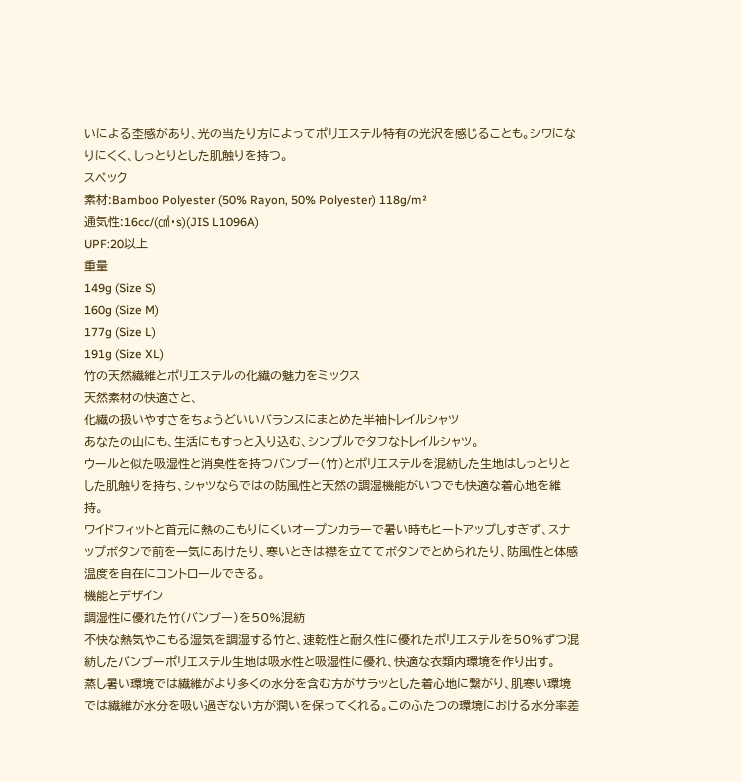いによる杢感があり、光の当たり方によってポリエステル特有の光沢を感じることも。シワになりにくく、しっとりとした肌触りを持つ。
スペック
素材:Bamboo Polyester (50% Rayon, 50% Polyester) 118g/m²
通気性:16cc/(㎠・s)(JIS L1096A)
UPF:20以上
重量
149g (Size S)
160g (Size M)
177g (Size L)
191g (Size XL)
竹の天然繊維とポリエステルの化繊の魅力をミックス
天然素材の快適さと、
化繊の扱いやすさをちょうどいいバランスにまとめた半袖トレイルシャツ
あなたの山にも、生活にもすっと入り込む、シンプルでタフなトレイルシャツ。
ウールと似た吸湿性と消臭性を持つバンブー(竹)とポリエステルを混紡した生地はしっとりとした肌触りを持ち、シャツならではの防風性と天然の調湿機能がいつでも快適な着心地を維持。
ワイドフィットと首元に熱のこもりにくいオープンカラーで暑い時もヒートアップしすぎず、スナップボタンで前を一気にあけたり、寒いときは襟を立ててボタンでとめられたり、防風性と体感温度を自在にコントロールできる。
機能とデザイン
調湿性に優れた竹(バンブー)を50%混紡
不快な熱気やこもる湿気を調湿する竹と、速乾性と耐久性に優れたポリエステルを50%ずつ混紡したバンブーポリエステル生地は吸水性と吸湿性に優れ、快適な衣類内環境を作り出す。
蒸し暑い環境では繊維がより多くの水分を含む方がサラッとした着心地に繋がり、肌寒い環境では繊維が水分を吸い過ぎない方が潤いを保ってくれる。このふたつの環境における水分率差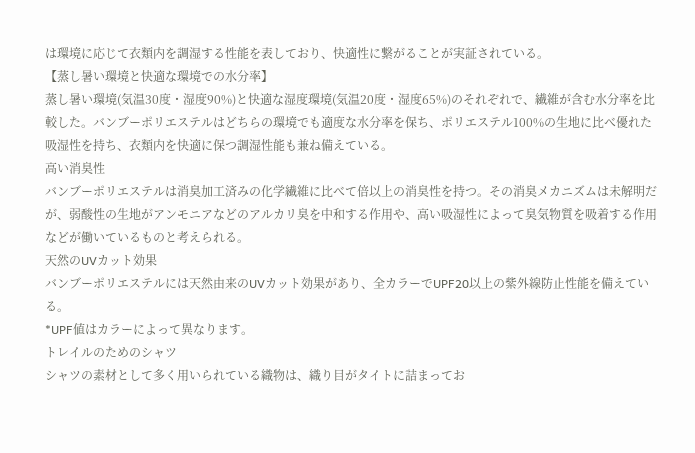は環境に応じて衣類内を調湿する性能を表しており、快適性に繋がることが実証されている。
【蒸し暑い環境と快適な環境での水分率】
蒸し暑い環境(気温30度・湿度90%)と快適な湿度環境(気温20度・湿度65%)のそれぞれで、繊維が含む水分率を比較した。バンブーポリエステルはどちらの環境でも適度な水分率を保ち、ポリエステル100%の生地に比べ優れた吸湿性を持ち、衣類内を快適に保つ調湿性能も兼ね備えている。
高い消臭性
バンブーポリエステルは消臭加工済みの化学繊維に比べて倍以上の消臭性を持つ。その消臭メカニズムは未解明だが、弱酸性の生地がアンモニアなどのアルカリ臭を中和する作用や、高い吸湿性によって臭気物質を吸着する作用などが働いているものと考えられる。
天然のUVカット効果
バンブーポリエステルには天然由来のUVカット効果があり、全カラーでUPF20以上の紫外線防止性能を備えている。
*UPF値はカラーによって異なります。
トレイルのためのシャツ
シャツの素材として多く用いられている織物は、織り目がタイトに詰まってお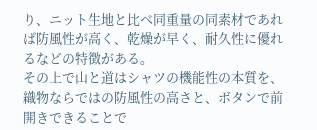り、ニット生地と比べ同重量の同素材であれば防風性が高く、乾燥が早く、耐久性に優れるなどの特徴がある。
その上で山と道はシャツの機能性の本質を、織物ならではの防風性の高さと、ボタンで前開きできることで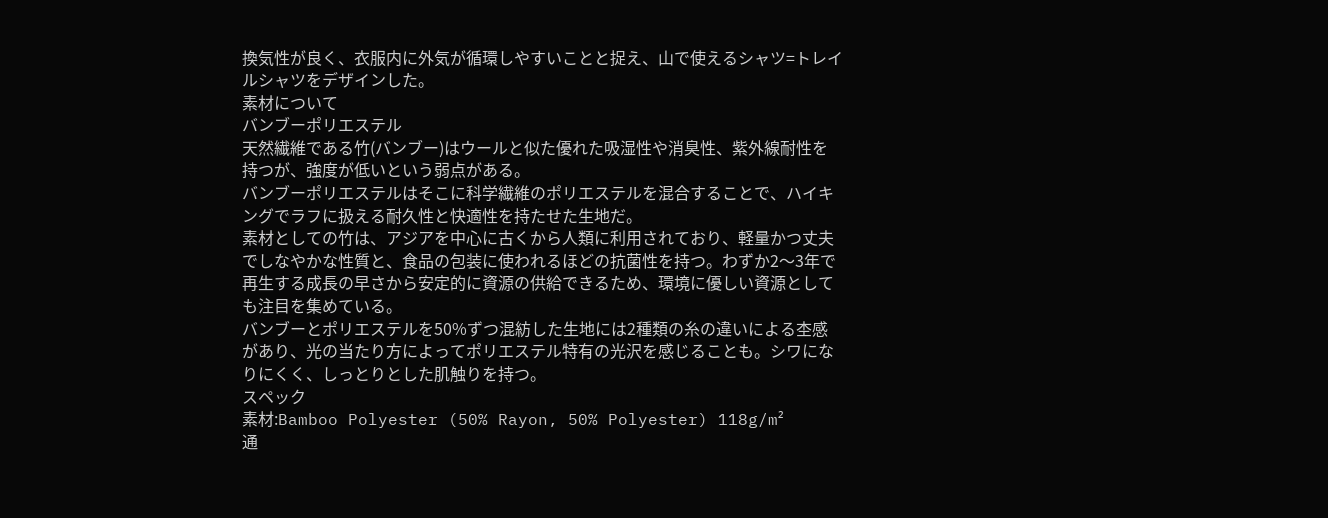換気性が良く、衣服内に外気が循環しやすいことと捉え、山で使えるシャツ=トレイルシャツをデザインした。
素材について
バンブーポリエステル
天然繊維である竹(バンブー)はウールと似た優れた吸湿性や消臭性、紫外線耐性を持つが、強度が低いという弱点がある。
バンブーポリエステルはそこに科学繊維のポリエステルを混合することで、ハイキングでラフに扱える耐久性と快適性を持たせた生地だ。
素材としての竹は、アジアを中心に古くから人類に利用されており、軽量かつ丈夫でしなやかな性質と、食品の包装に使われるほどの抗菌性を持つ。わずか2〜3年で再生する成長の早さから安定的に資源の供給できるため、環境に優しい資源としても注目を集めている。
バンブーとポリエステルを50%ずつ混紡した生地には2種類の糸の違いによる杢感があり、光の当たり方によってポリエステル特有の光沢を感じることも。シワになりにくく、しっとりとした肌触りを持つ。
スペック
素材:Bamboo Polyester (50% Rayon, 50% Polyester) 118g/m²
通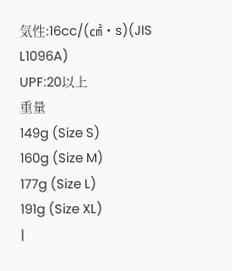気性:16cc/(㎠・s)(JIS L1096A)
UPF:20以上
重量
149g (Size S)
160g (Size M)
177g (Size L)
191g (Size XL)
|